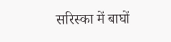सरिस्का में बाघों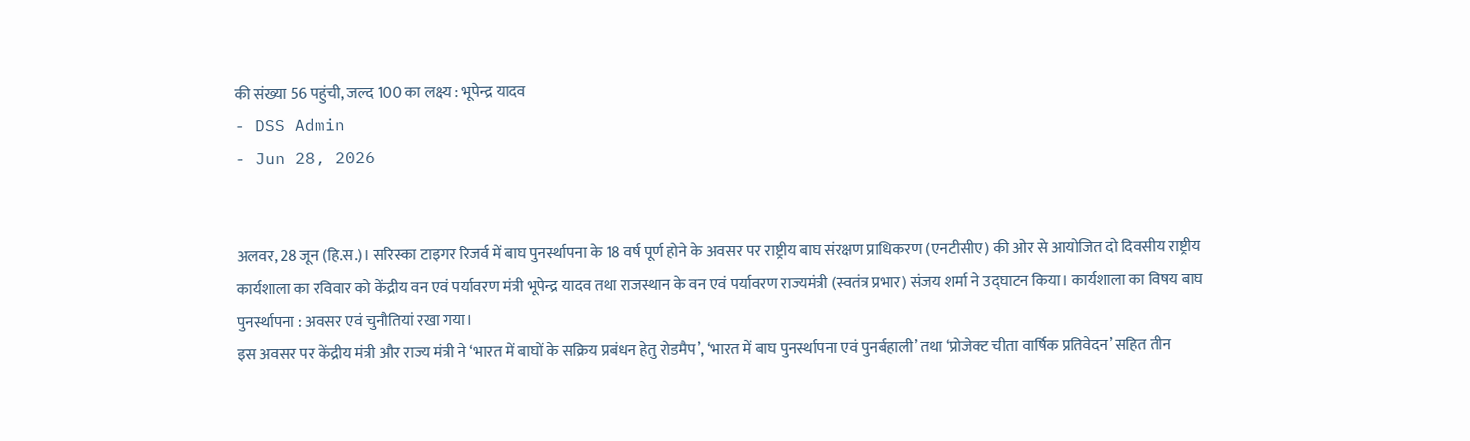की संख्या 56 पहुंची, जल्द 100 का लक्ष्य : भूपेन्द्र यादव
- DSS Admin
- Jun 28, 2026


अलवर, 28 जून (हि.स.)। सरिस्का टाइगर रिजर्व में बाघ पुनर्स्थापना के 18 वर्ष पूर्ण होने के अवसर पर राष्ट्रीय बाघ संरक्षण प्राधिकरण (एनटीसीए) की ओर से आयोजित दो दिवसीय राष्ट्रीय कार्यशाला का रविवार को केंद्रीय वन एवं पर्यावरण मंत्री भूपेन्द्र यादव तथा राजस्थान के वन एवं पर्यावरण राज्यमंत्री (स्वतंत्र प्रभार) संजय शर्मा ने उद्घाटन किया। कार्यशाला का विषय बाघ पुनर्स्थापना : अवसर एवं चुनौतियां रखा गया।
इस अवसर पर केंद्रीय मंत्री और राज्य मंत्री ने ‘भारत में बाघों के सक्रिय प्रबंधन हेतु रोडमैप’, ‘भारत में बाघ पुनर्स्थापना एवं पुनर्बहाली’ तथा ‘प्रोजेक्ट चीता वार्षिक प्रतिवेदन’ सहित तीन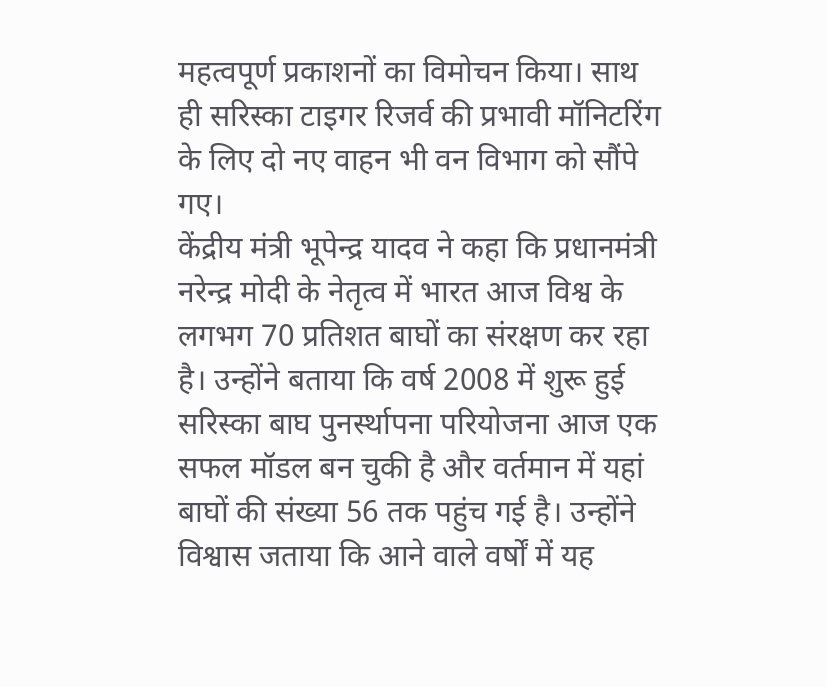महत्वपूर्ण प्रकाशनों का विमोचन किया। साथ ही सरिस्का टाइगर रिजर्व की प्रभावी मॉनिटरिंग के लिए दो नए वाहन भी वन विभाग को सौंपे गए।
केंद्रीय मंत्री भूपेन्द्र यादव ने कहा कि प्रधानमंत्री नरेन्द्र मोदी के नेतृत्व में भारत आज विश्व के लगभग 70 प्रतिशत बाघों का संरक्षण कर रहा है। उन्होंने बताया कि वर्ष 2008 में शुरू हुई सरिस्का बाघ पुनर्स्थापना परियोजना आज एक सफल मॉडल बन चुकी है और वर्तमान में यहां बाघों की संख्या 56 तक पहुंच गई है। उन्होंने विश्वास जताया कि आने वाले वर्षों में यह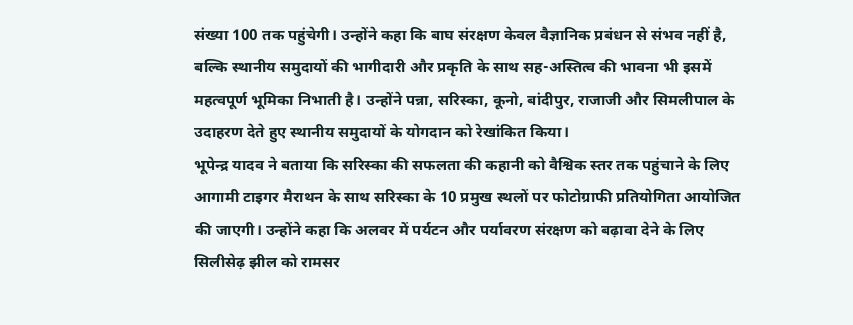संख्या 100 तक पहुंचेगी। उन्होंने कहा कि बाघ संरक्षण केवल वैज्ञानिक प्रबंधन से संभव नहीं है, बल्कि स्थानीय समुदायों की भागीदारी और प्रकृति के साथ सह-अस्तित्व की भावना भी इसमें महत्वपूर्ण भूमिका निभाती है। उन्होंने पन्ना, सरिस्का, कूनो, बांदीपुर, राजाजी और सिमलीपाल के उदाहरण देते हुए स्थानीय समुदायों के योगदान को रेखांकित किया।
भूपेन्द्र यादव ने बताया कि सरिस्का की सफलता की कहानी को वैश्विक स्तर तक पहुंचाने के लिए आगामी टाइगर मैराथन के साथ सरिस्का के 10 प्रमुख स्थलों पर फोटोग्राफी प्रतियोगिता आयोजित की जाएगी। उन्होंने कहा कि अलवर में पर्यटन और पर्यावरण संरक्षण को बढ़ावा देने के लिए सिलीसेढ़ झील को रामसर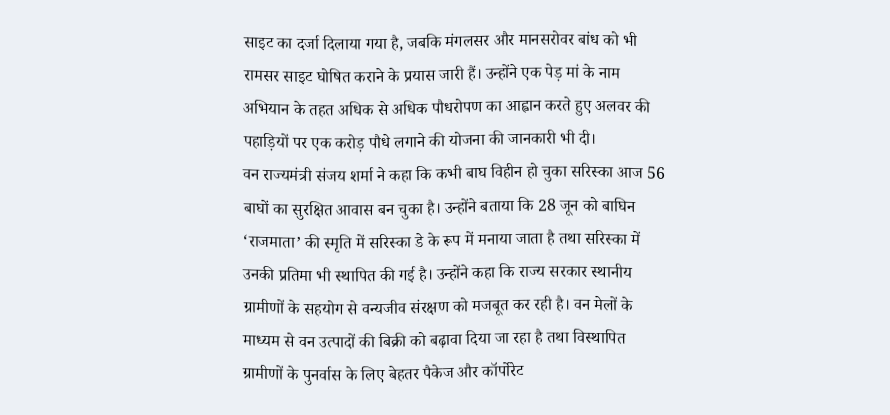साइट का दर्जा दिलाया गया है, जबकि मंगलसर और मानसरोवर बांध को भी रामसर साइट घोषित कराने के प्रयास जारी हैं। उन्होंने एक पेड़ मां के नाम अभियान के तहत अधिक से अधिक पौधरोपण का आह्वान करते हुए अलवर की पहाड़ियों पर एक करोड़ पौधे लगाने की योजना की जानकारी भी दी।
वन राज्यमंत्री संजय शर्मा ने कहा कि कभी बाघ विहीन हो चुका सरिस्का आज 56 बाघों का सुरक्षित आवास बन चुका है। उन्होंने बताया कि 28 जून को बाघिन ‘राजमाता’ की स्मृति में सरिस्का डे के रूप में मनाया जाता है तथा सरिस्का में उनकी प्रतिमा भी स्थापित की गई है। उन्होंने कहा कि राज्य सरकार स्थानीय ग्रामीणों के सहयोग से वन्यजीव संरक्षण को मजबूत कर रही है। वन मेलों के माध्यम से वन उत्पादों की बिक्री को बढ़ावा दिया जा रहा है तथा विस्थापित ग्रामीणों के पुनर्वास के लिए बेहतर पैकेज और कॉर्पोरेट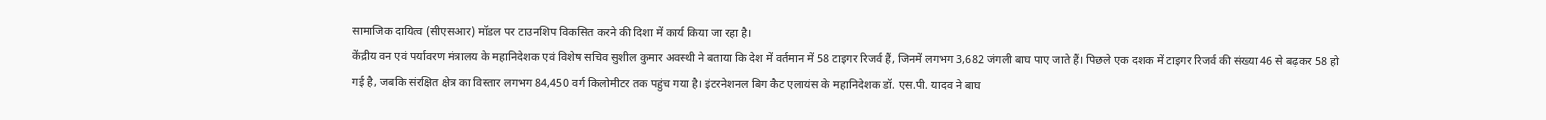सामाजिक दायित्व (सीएसआर) मॉडल पर टाउनशिप विकसित करने की दिशा में कार्य किया जा रहा है।
केंद्रीय वन एवं पर्यावरण मंत्रालय के महानिदेशक एवं विशेष सचिव सुशील कुमार अवस्थी ने बताया कि देश में वर्तमान में 58 टाइगर रिजर्व हैं, जिनमें लगभग 3,682 जंगली बाघ पाए जाते हैं। पिछले एक दशक में टाइगर रिजर्व की संख्या 46 से बढ़कर 58 हो गई है, जबकि संरक्षित क्षेत्र का विस्तार लगभग 84,450 वर्ग किलोमीटर तक पहुंच गया है। इंटरनेशनल बिग कैट एलायंस के महानिदेशक डॉ. एस.पी. यादव ने बाघ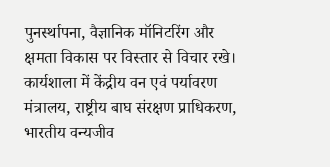पुनर्स्थापना, वैज्ञानिक मॉनिटरिंग और क्षमता विकास पर विस्तार से विचार रखे।
कार्यशाला में केंद्रीय वन एवं पर्यावरण मंत्रालय, राष्ट्रीय बाघ संरक्षण प्राधिकरण, भारतीय वन्यजीव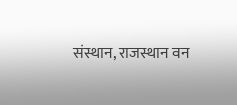संस्थान, राजस्थान वन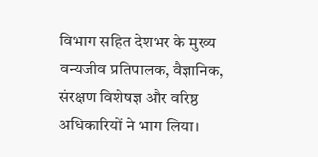विभाग सहित देशभर के मुख्य वन्यजीव प्रतिपालक, वैज्ञानिक, संरक्षण विशेषज्ञ और वरिष्ठ अधिकारियों ने भाग लिया।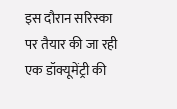इस दौरान सरिस्का पर तैयार की जा रही एक डॉक्यूमेंट्री की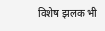विशेष झलक भी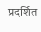प्रदर्शित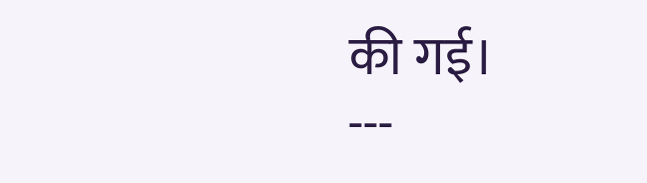की गई।
---